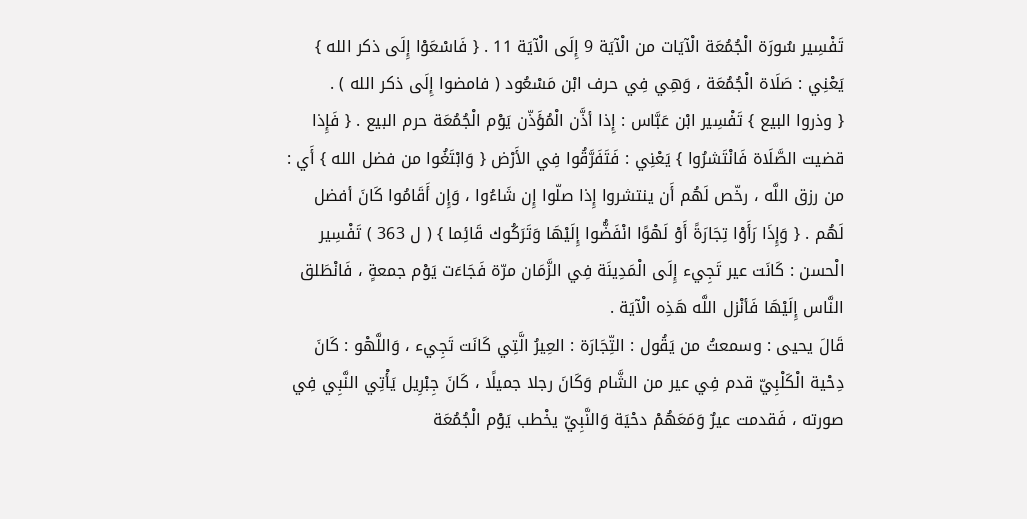تَفْسِير سُورَة الْجُمُعَة الْآيَات من الْآيَة 9 إِلَى الْآيَة 11 . { فَاسْعَوْا إِلَى ذكر الله } يَعْنِي : صَلَاة الْجُمُعَة ، وَهِي فِي حرف ابْن مَسْعُود ( فامضوا إِلَى ذكر الله ) .
{ وذروا البيع } تَفْسِير ابْن عَبَّاس : إِذا أذَّن الْمُؤَذّن يَوْم الْجُمُعَة حرم البيع . { فَإِذا قضيت الصَّلَاة فَانْتَشرُوا } يَعْنِي : فَتَفَرَّقُوا فِي الأَرْض { وَابْتَغُوا من فضل الله } أَي : من رزق اللَّه ، رخّص لَهُم أَن ينتشروا إِذا صلّوا إِن شَاءُوا ، وَإِن أَقَامُوا كَانَ أفضل لَهُم . { وَإِذَا رَأَوْا تِجَارَةً أَوْ لَهْوًا انْفَضُّوا إِلَيْهَا وَتَرَكُوك قَائِما } ( ل 363 ) تَفْسِير الْحسن : كَانَت عير تَجِيء إِلَى الْمَدِينَة فِي الزَّمَان مرّة فَجَاءَت يَوْم جمعةٍ ، فَانْطَلق النَّاس إِلَيْهَا فَأنْزل اللَّه هَذِه الْآيَة .
قَالَ يحيى : وسمعتُ من يَقُول : التِّجَارَة : العِيرُ الَّتِي كَانَت تَجِيء ، وَاللَّهْو : كَانَ دِحْية الْكَلْبِيّ قدم فِي عير من الشَّام وَكَانَ رجلا جميلًا ، كَانَ جِبْرِيل يَأْتِي النَّبِي فِي صورته ، فَقدمت عيرٌ وَمَعَهُمْ دحْيَة وَالنَّبِيّ يخْطب يَوْم الْجُمُعَة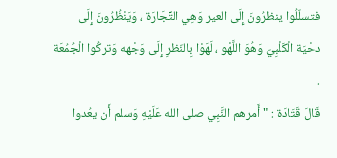فتسلّلُوا ينظرُونَ إِلَى العير وَهِي التِّجَارَة ، وَيَنْظُرُونَ إِلَى دحْيَة الْكَلْبِيّ وَهُوَ اللَّهْو ، لَهَوْا بِالنّظرِ إِلَى وَجْهه وَتركُوا الْجُمُعَة .
قَالَ قَتَادَة : " أَمرهم النَّبِي صلى الله عَلَيْهِ وَسلم أَن يعُدوا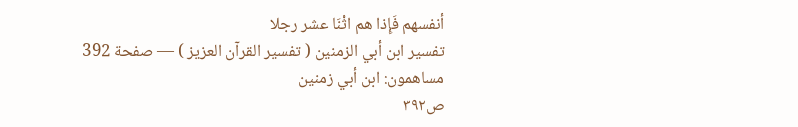أنفسهم فَإِذا هم اثْنَا عشر رجلا
تفسير ابن أبي الزمنين ( تفسير القرآن العزيز ) — صفحة 392
مساهمون: ابن أبي زمنين
ص٣٩٢